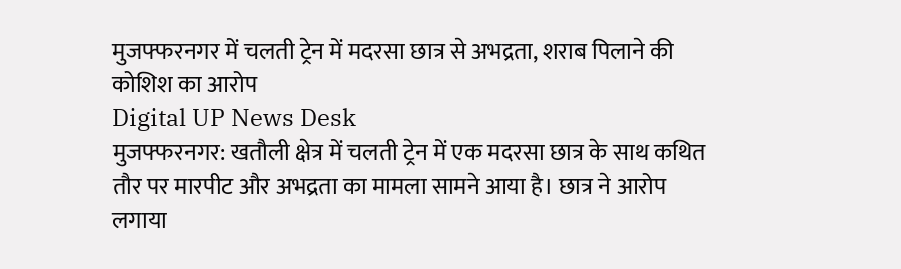मुजफ्फरनगर में चलती ट्रेन में मदरसा छात्र से अभद्रता, शराब पिलाने की कोशिश का आरोप
Digital UP News Desk
मुजफ्फरनगर: खतौली क्षेत्र में चलती ट्रेन में एक मदरसा छात्र के साथ कथित तौर पर मारपीट और अभद्रता का मामला सामने आया है। छात्र ने आरोप लगाया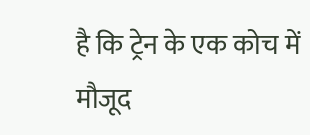है कि ट्रेन के एक कोच में मौजूद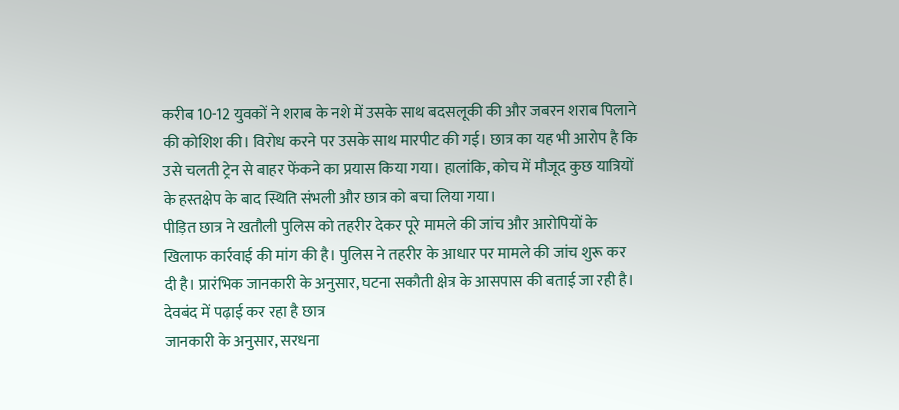करीब 10-12 युवकों ने शराब के नशे में उसके साथ बदसलूकी की और जबरन शराब पिलाने की कोशिश की। विरोध करने पर उसके साथ मारपीट की गई। छात्र का यह भी आरोप है कि उसे चलती ट्रेन से बाहर फेंकने का प्रयास किया गया। हालांकि, कोच में मौजूद कुछ यात्रियों के हस्तक्षेप के बाद स्थिति संभली और छात्र को बचा लिया गया।
पीड़ित छात्र ने खतौली पुलिस को तहरीर देकर पूरे मामले की जांच और आरोपियों के खिलाफ कार्रवाई की मांग की है। पुलिस ने तहरीर के आधार पर मामले की जांच शुरू कर दी है। प्रारंभिक जानकारी के अनुसार, घटना सकौती क्षेत्र के आसपास की बताई जा रही है।
देवबंद में पढ़ाई कर रहा है छात्र
जानकारी के अनुसार, सरधना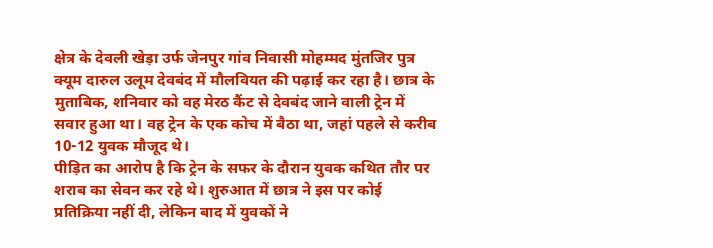क्षेत्र के देवली खेड़ा उर्फ जेनपुर गांव निवासी मोहम्मद मुंतजिर पुत्र क्यूम दारुल उलूम देवबंद में मौलवियत की पढ़ाई कर रहा है। छात्र के मुताबिक, शनिवार को वह मेरठ कैंट से देवबंद जाने वाली ट्रेन में सवार हुआ था। वह ट्रेन के एक कोच में बैठा था, जहां पहले से करीब 10-12 युवक मौजूद थे।
पीड़ित का आरोप है कि ट्रेन के सफर के दौरान युवक कथित तौर पर शराब का सेवन कर रहे थे। शुरुआत में छात्र ने इस पर कोई प्रतिक्रिया नहीं दी, लेकिन बाद में युवकों ने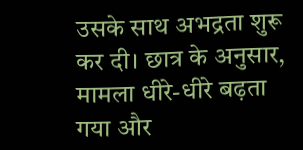उसके साथ अभद्रता शुरू कर दी। छात्र के अनुसार, मामला धीरे-धीरे बढ़ता गया और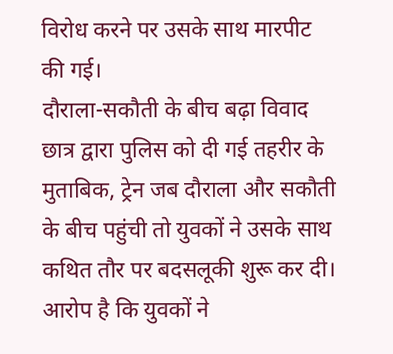विरोध करने पर उसके साथ मारपीट की गई।
दौराला-सकौती के बीच बढ़ा विवाद
छात्र द्वारा पुलिस को दी गई तहरीर के मुताबिक, ट्रेन जब दौराला और सकौती के बीच पहुंची तो युवकों ने उसके साथ कथित तौर पर बदसलूकी शुरू कर दी। आरोप है कि युवकों ने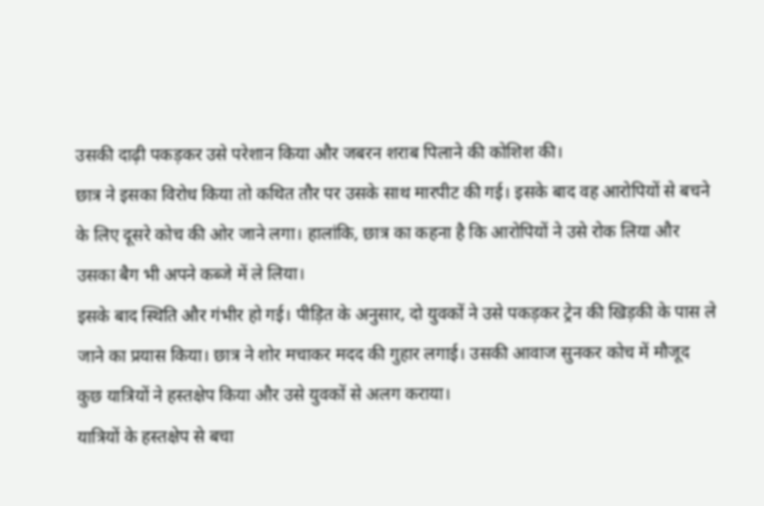उसकी दाढ़ी पकड़कर उसे परेशान किया और जबरन शराब पिलाने की कोशिश की।
छात्र ने इसका विरोध किया तो कथित तौर पर उसके साथ मारपीट की गई। इसके बाद वह आरोपियों से बचने के लिए दूसरे कोच की ओर जाने लगा। हालांकि, छात्र का कहना है कि आरोपियों ने उसे रोक लिया और उसका बैग भी अपने कब्जे में ले लिया।
इसके बाद स्थिति और गंभीर हो गई। पीड़ित के अनुसार, दो युवकों ने उसे पकड़कर ट्रेन की खिड़की के पास ले जाने का प्रयास किया। छात्र ने शोर मचाकर मदद की गुहार लगाई। उसकी आवाज सुनकर कोच में मौजूद कुछ यात्रियों ने हस्तक्षेप किया और उसे युवकों से अलग कराया।
यात्रियों के हस्तक्षेप से बचा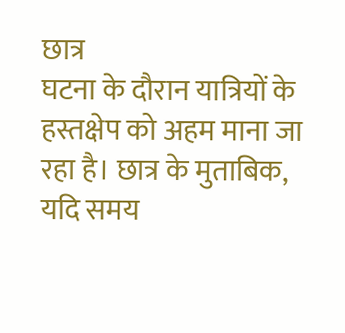छात्र
घटना के दौरान यात्रियों के हस्तक्षेप को अहम माना जा रहा है। छात्र के मुताबिक, यदि समय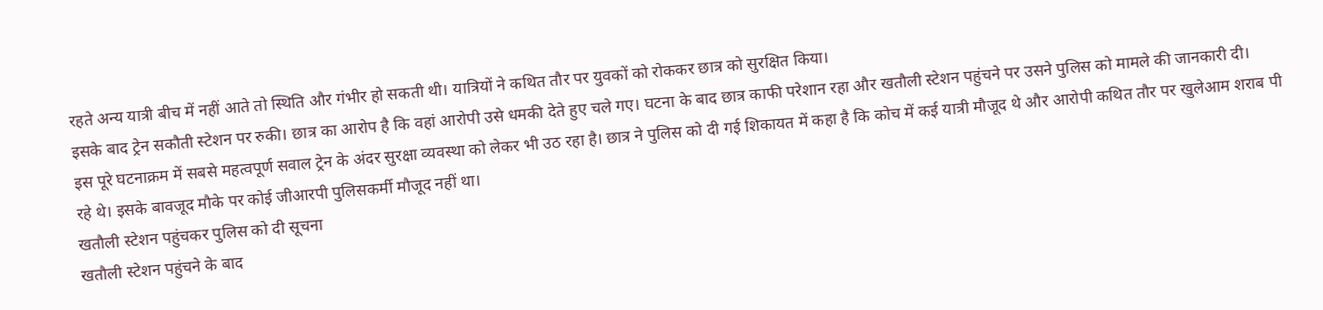रहते अन्य यात्री बीच में नहीं आते तो स्थिति और गंभीर हो सकती थी। यात्रियों ने कथित तौर पर युवकों को रोककर छात्र को सुरक्षित किया।
इसके बाद ट्रेन सकौती स्टेशन पर रुकी। छात्र का आरोप है कि वहां आरोपी उसे धमकी देते हुए चले गए। घटना के बाद छात्र काफी परेशान रहा और खतौली स्टेशन पहुंचने पर उसने पुलिस को मामले की जानकारी दी।
इस पूरे घटनाक्रम में सबसे महत्वपूर्ण सवाल ट्रेन के अंदर सुरक्षा व्यवस्था को लेकर भी उठ रहा है। छात्र ने पुलिस को दी गई शिकायत में कहा है कि कोच में कई यात्री मौजूद थे और आरोपी कथित तौर पर खुलेआम शराब पी रहे थे। इसके बावजूद मौके पर कोई जीआरपी पुलिसकर्मी मौजूद नहीं था।
खतौली स्टेशन पहुंचकर पुलिस को दी सूचना
खतौली स्टेशन पहुंचने के बाद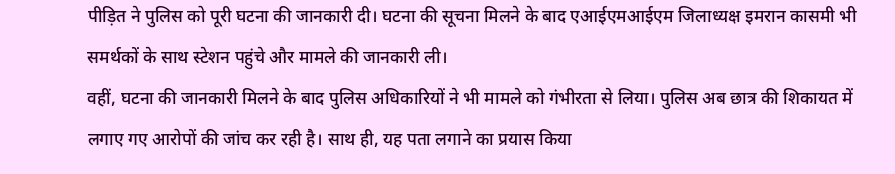पीड़ित ने पुलिस को पूरी घटना की जानकारी दी। घटना की सूचना मिलने के बाद एआईएमआईएम जिलाध्यक्ष इमरान कासमी भी समर्थकों के साथ स्टेशन पहुंचे और मामले की जानकारी ली।
वहीं, घटना की जानकारी मिलने के बाद पुलिस अधिकारियों ने भी मामले को गंभीरता से लिया। पुलिस अब छात्र की शिकायत में लगाए गए आरोपों की जांच कर रही है। साथ ही, यह पता लगाने का प्रयास किया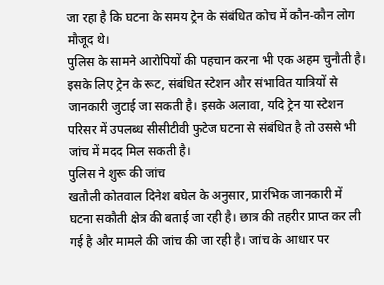जा रहा है कि घटना के समय ट्रेन के संबंधित कोच में कौन-कौन लोग मौजूद थे।
पुलिस के सामने आरोपियों की पहचान करना भी एक अहम चुनौती है। इसके लिए ट्रेन के रूट, संबंधित स्टेशन और संभावित यात्रियों से जानकारी जुटाई जा सकती है। इसके अलावा, यदि ट्रेन या स्टेशन परिसर में उपलब्ध सीसीटीवी फुटेज घटना से संबंधित है तो उससे भी जांच में मदद मिल सकती है।
पुलिस ने शुरू की जांच
खतौली कोतवाल दिनेश बघेल के अनुसार, प्रारंभिक जानकारी में घटना सकौती क्षेत्र की बताई जा रही है। छात्र की तहरीर प्राप्त कर ली गई है और मामले की जांच की जा रही है। जांच के आधार पर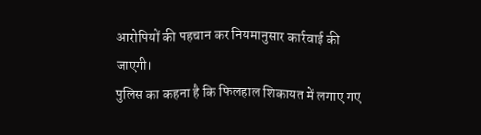आरोपियों की पहचान कर नियमानुसार कार्रवाई की जाएगी।
पुलिस का कहना है कि फिलहाल शिकायत में लगाए गए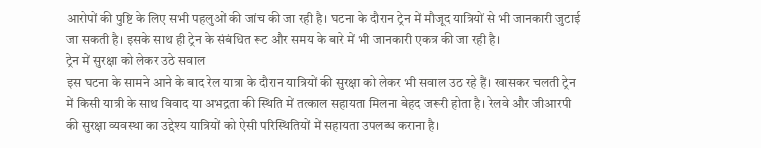आरोपों की पुष्टि के लिए सभी पहलुओं की जांच की जा रही है। घटना के दौरान ट्रेन में मौजूद यात्रियों से भी जानकारी जुटाई जा सकती है। इसके साथ ही ट्रेन के संबंधित रूट और समय के बारे में भी जानकारी एकत्र की जा रही है।
ट्रेन में सुरक्षा को लेकर उठे सवाल
इस घटना के सामने आने के बाद रेल यात्रा के दौरान यात्रियों की सुरक्षा को लेकर भी सवाल उठ रहे हैं। खासकर चलती ट्रेन में किसी यात्री के साथ विवाद या अभद्रता की स्थिति में तत्काल सहायता मिलना बेहद जरूरी होता है। रेलवे और जीआरपी की सुरक्षा व्यवस्था का उद्देश्य यात्रियों को ऐसी परिस्थितियों में सहायता उपलब्ध कराना है।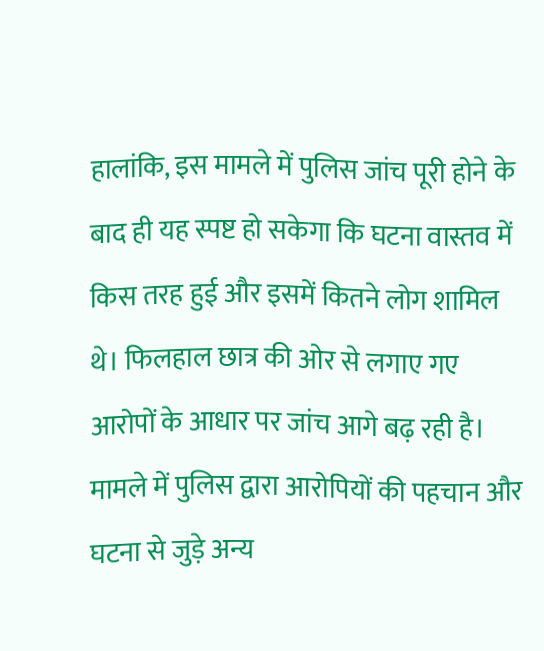हालांकि, इस मामले में पुलिस जांच पूरी होने के बाद ही यह स्पष्ट हो सकेगा कि घटना वास्तव में किस तरह हुई और इसमें कितने लोग शामिल थे। फिलहाल छात्र की ओर से लगाए गए आरोपों के आधार पर जांच आगे बढ़ रही है।
मामले में पुलिस द्वारा आरोपियों की पहचान और घटना से जुड़े अन्य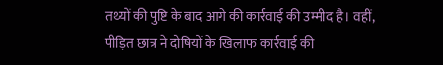तथ्यों की पुष्टि के बाद आगे की कार्रवाई की उम्मीद है। वहीं, पीड़ित छात्र ने दोषियों के खिलाफ कार्रवाई की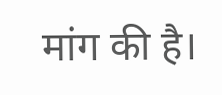मांग की है।